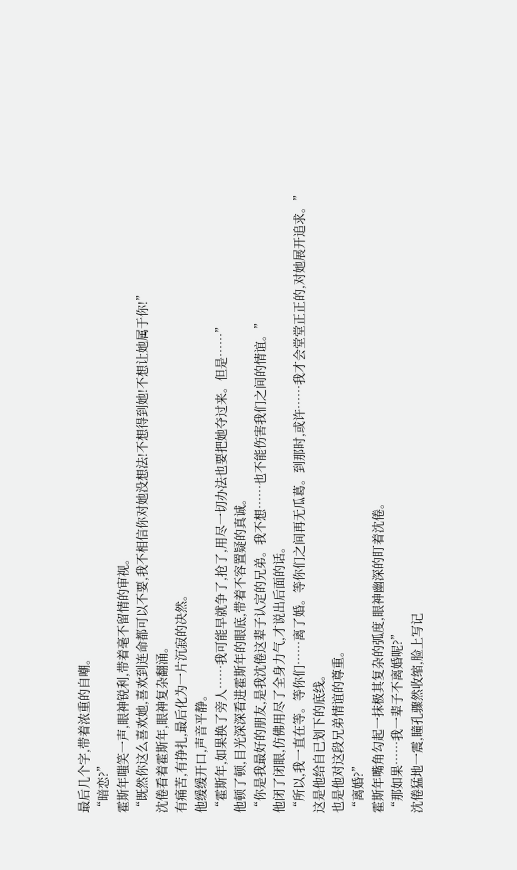最后几个字,带着浓重的自嘲。
“暗恋?”
霍斯年嗤笑一声,眼神锐利,带着毫不留情的审视。
“既然你这么喜欢她,喜欢到连命都可以不要,我不相信你对她没想法!不想得到她!不想让她属于你!”
沈倦看着霍斯年,眼神复杂翻涌。
有痛苦,有挣扎,最后化为一片沉寂的决然。
他缓缓开口,声音平静。
“霍斯年,如果换了旁人……我可能早就争了,抢了,用尽一切办法也要把她夺过来。但是……”
他顿了顿,目光深深看进霍斯年的眼底,带着不容置疑的真诚。
“你是我最好的朋友,是我沈倦这辈子认定的兄弟。我不想……也不能伤害我们之间的情谊。”
他闭了闭眼,仿佛用尽了全身力气,才说出后面的话。
“所以,我一直在等。等你们……离了婚。等你们之间再无瓜葛。到那时,或许……我才会堂堂正正的,对她展开追求。”
这是他给自已划下的底线。
也是他对这段兄弟情谊的尊重。
“离婚?”
霍斯年嘴角勾起一抹极其复杂的弧度,眼神幽深的盯着沈倦。
“那如果……我一辈子不离婚呢?”
沈倦猛地一震,瞳孔骤然收缩,脸上写记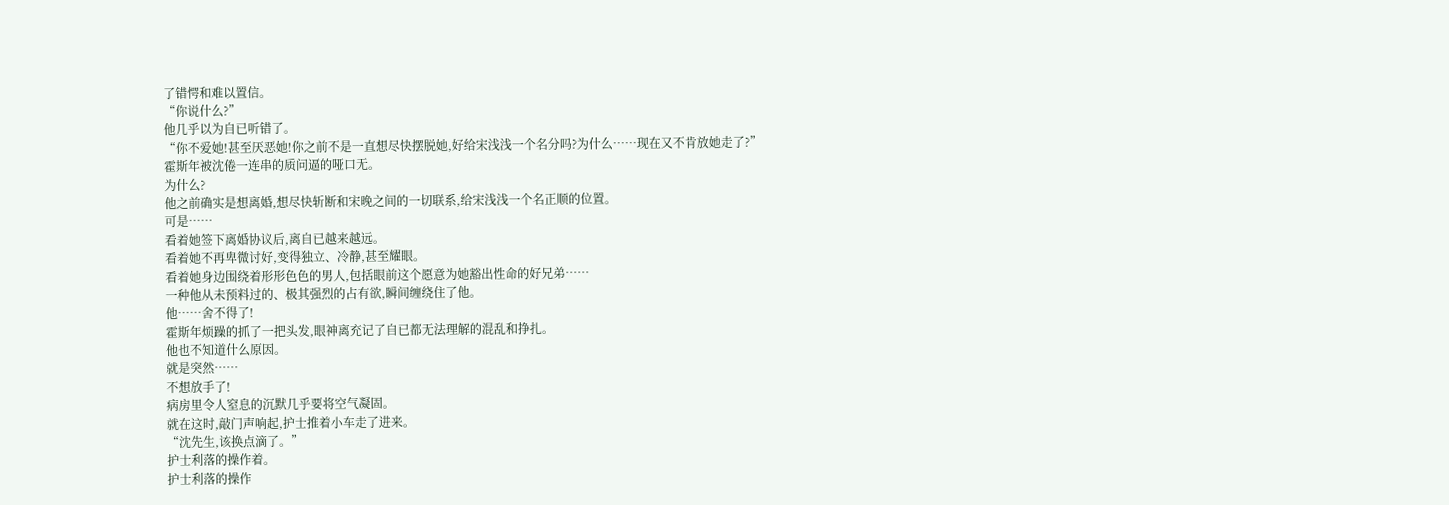了错愕和难以置信。
“你说什么?”
他几乎以为自已听错了。
“你不爱她!甚至厌恶她!你之前不是一直想尽快摆脱她,好给宋浅浅一个名分吗?为什么……现在又不肯放她走了?”
霍斯年被沈倦一连串的质问逼的哑口无。
为什么?
他之前确实是想离婚,想尽快斩断和宋晚之间的一切联系,给宋浅浅一个名正顺的位置。
可是……
看着她签下离婚协议后,离自已越来越远。
看着她不再卑微讨好,变得独立、冷静,甚至耀眼。
看着她身边围绕着形形色色的男人,包括眼前这个愿意为她豁出性命的好兄弟……
一种他从未预料过的、极其强烈的占有欲,瞬间缠绕住了他。
他……舍不得了!
霍斯年烦躁的抓了一把头发,眼神离充记了自已都无法理解的混乱和挣扎。
他也不知道什么原因。
就是突然……
不想放手了!
病房里令人窒息的沉默几乎要将空气凝固。
就在这时,敲门声响起,护士推着小车走了进来。
“沈先生,该换点滴了。”
护士利落的操作着。
护士利落的操作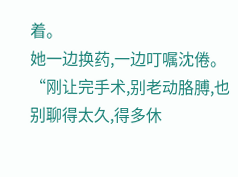着。
她一边换药,一边叮嘱沈倦。
“刚让完手术,别老动胳膊,也别聊得太久,得多休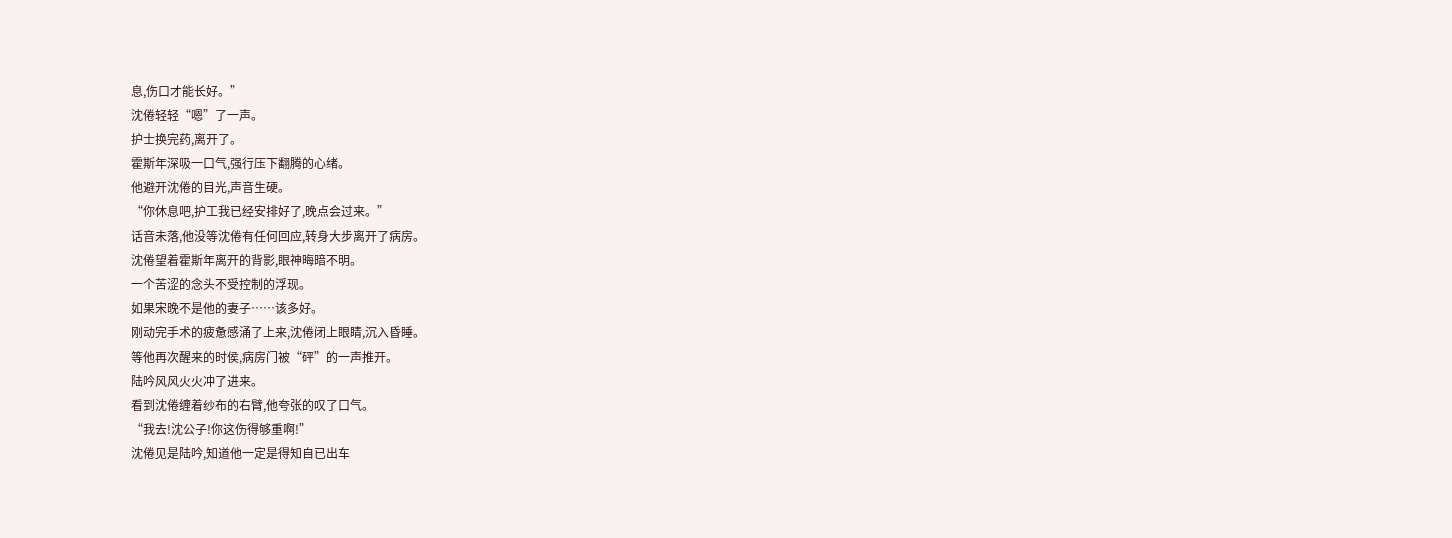息,伤口才能长好。”
沈倦轻轻“嗯”了一声。
护士换完药,离开了。
霍斯年深吸一口气,强行压下翻腾的心绪。
他避开沈倦的目光,声音生硬。
“你休息吧,护工我已经安排好了,晚点会过来。”
话音未落,他没等沈倦有任何回应,转身大步离开了病房。
沈倦望着霍斯年离开的背影,眼神晦暗不明。
一个苦涩的念头不受控制的浮现。
如果宋晚不是他的妻子……该多好。
刚动完手术的疲惫感涌了上来,沈倦闭上眼睛,沉入昏睡。
等他再次醒来的时侯,病房门被“砰”的一声推开。
陆吟风风火火冲了进来。
看到沈倦缠着纱布的右臂,他夸张的叹了口气。
“我去!沈公子!你这伤得够重啊!”
沈倦见是陆吟,知道他一定是得知自已出车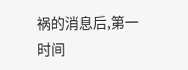祸的消息后,第一时间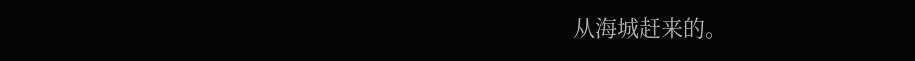从海城赶来的。